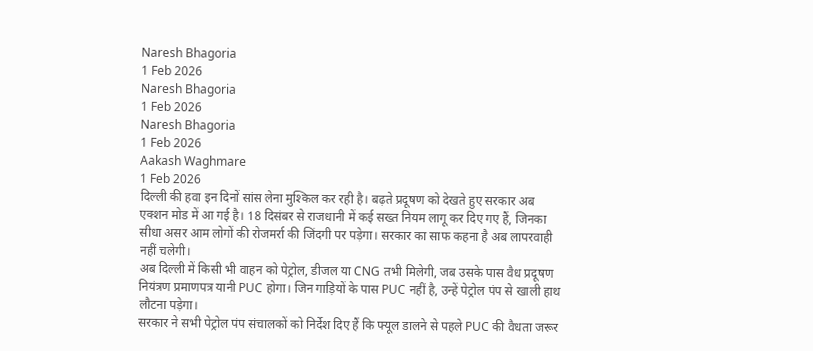Naresh Bhagoria
1 Feb 2026
Naresh Bhagoria
1 Feb 2026
Naresh Bhagoria
1 Feb 2026
Aakash Waghmare
1 Feb 2026
दिल्ली की हवा इन दिनों सांस लेना मुश्किल कर रही है। बढ़ते प्रदूषण को देखते हुए सरकार अब एक्शन मोड में आ गई है। 18 दिसंबर से राजधानी में कई सख्त नियम लागू कर दिए गए हैं, जिनका सीधा असर आम लोगों की रोजमर्रा की जिंदगी पर पड़ेगा। सरकार का साफ कहना है अब लापरवाही नहीं चलेगी।
अब दिल्ली में किसी भी वाहन को पेट्रोल, डीजल या CNG तभी मिलेगी, जब उसके पास वैध प्रदूषण नियंत्रण प्रमाणपत्र यानी PUC होगा। जिन गाड़ियों के पास PUC नहीं है, उन्हें पेट्रोल पंप से खाली हाथ लौटना पड़ेगा।
सरकार ने सभी पेट्रोल पंप संचालकों को निर्देश दिए हैं कि फ्यूल डालने से पहले PUC की वैधता जरूर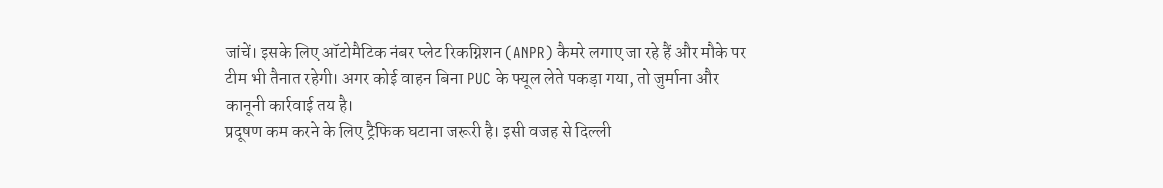जांचें। इसके लिए ऑटोमैटिक नंबर प्लेट रिकग्निशन (ANPR) कैमरे लगाए जा रहे हैं और मौके पर टीम भी तैनात रहेगी। अगर कोई वाहन बिना PUC के फ्यूल लेते पकड़ा गया, तो जुर्माना और कानूनी कार्रवाई तय है।
प्रदूषण कम करने के लिए ट्रैफिक घटाना जरूरी है। इसी वजह से दिल्ली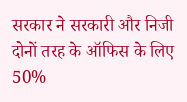सरकार ने सरकारी और निजी दोनों तरह के ऑफिस के लिए 50%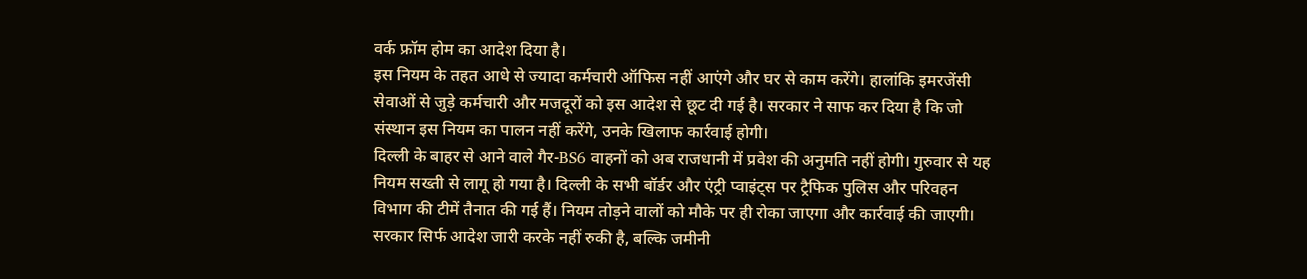वर्क फ्रॉम होम का आदेश दिया है।
इस नियम के तहत आधे से ज्यादा कर्मचारी ऑफिस नहीं आएंगे और घर से काम करेंगे। हालांकि इमरजेंसी सेवाओं से जुड़े कर्मचारी और मजदूरों को इस आदेश से छूट दी गई है। सरकार ने साफ कर दिया है कि जो संस्थान इस नियम का पालन नहीं करेंगे, उनके खिलाफ कार्रवाई होगी।
दिल्ली के बाहर से आने वाले गैर-BS6 वाहनों को अब राजधानी में प्रवेश की अनुमति नहीं होगी। गुरुवार से यह नियम सख्ती से लागू हो गया है। दिल्ली के सभी बॉर्डर और एंट्री प्वाइंट्स पर ट्रैफिक पुलिस और परिवहन विभाग की टीमें तैनात की गई हैं। नियम तोड़ने वालों को मौके पर ही रोका जाएगा और कार्रवाई की जाएगी।
सरकार सिर्फ आदेश जारी करके नहीं रुकी है, बल्कि जमीनी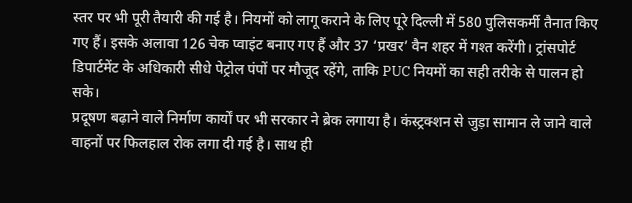स्तर पर भी पूरी तैयारी की गई है। नियमों को लागू कराने के लिए पूरे दिल्ली में 580 पुलिसकर्मी तैनात किए गए हैं। इसके अलावा 126 चेक प्वाइंट बनाए गए हैं और 37 ‘प्रखर’ वैन शहर में गश्त करेंगी। ट्रांसपोर्ट डिपार्टमेंट के अधिकारी सीधे पेट्रोल पंपों पर मौजूद रहेंगे, ताकि PUC नियमों का सही तरीके से पालन हो सके।
प्रदूषण बढ़ाने वाले निर्माण कार्यों पर भी सरकार ने ब्रेक लगाया है। कंस्ट्रक्शन से जुड़ा सामान ले जाने वाले वाहनों पर फिलहाल रोक लगा दी गई है। साथ ही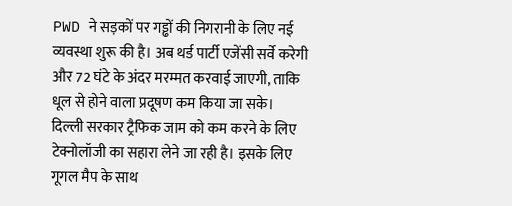PWD ने सड़कों पर गड्ढों की निगरानी के लिए नई व्यवस्था शुरू की है। अब थर्ड पार्टी एजेंसी सर्वे करेगी और 72 घंटे के अंदर मरम्मत करवाई जाएगी, ताकि धूल से होने वाला प्रदूषण कम किया जा सके।
दिल्ली सरकार ट्रैफिक जाम को कम करने के लिए टेक्नोलॉजी का सहारा लेने जा रही है। इसके लिए गूगल मैप के साथ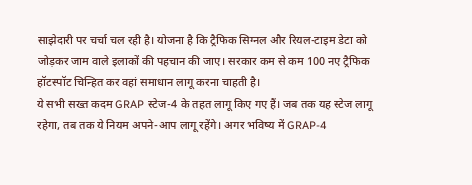साझेदारी पर चर्चा चल रही है। योजना है कि ट्रैफिक सिग्नल और रियल-टाइम डेटा को जोड़कर जाम वाले इलाकों की पहचान की जाए। सरकार कम से कम 100 नए ट्रैफिक हॉटस्पॉट चिन्हित कर वहां समाधान लागू करना चाहती है।
ये सभी सख्त कदम GRAP स्टेज-4 के तहत लागू किए गए हैं। जब तक यह स्टेज लागू रहेगा, तब तक ये नियम अपने-आप लागू रहेंगे। अगर भविष्य में GRAP-4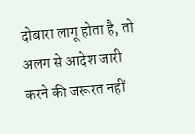दोबारा लागू होता है, तो अलग से आदेश जारी करने की जरूरत नहीं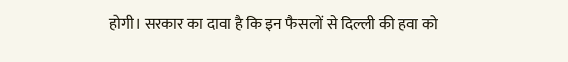होगी। सरकार का दावा है कि इन फैसलों से दिल्ली की हवा को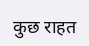कुछ राहत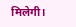मिलेगी।